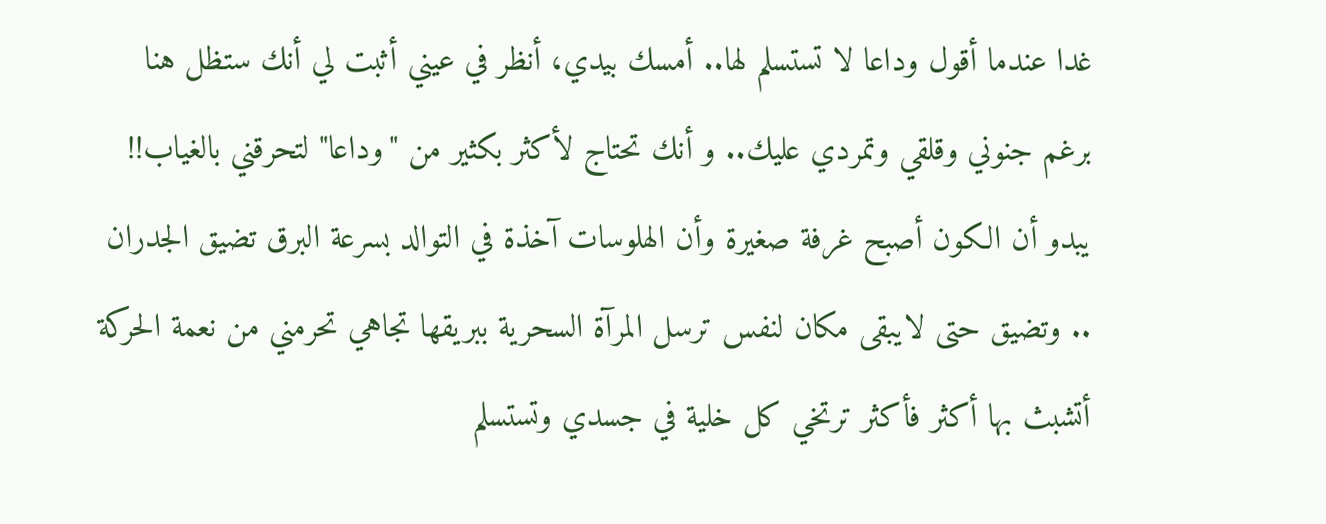غدا عندما أقول وداعا لا تستسلم لها.. أمسك بيدي، أنظر في عيني أثبت لي أنك ستظل هنا برغم جنوني وقلقي وتمردي عليك.. و أنك تحتاج لأكثر بكثير من "وداعا" لتحرقني بالغياب!!
يبدو أن الكون أصبح غرفة صغيرة وأن الهلوسات آخذة في التوالد بسرعة البرق تضيق الجدران .. وتضيق حتى لايبقى مكان لنفس ترسل المرآة السحرية ببريقها تجاهي تحرمني من نعمة الحركة أتشبث بها أكثر فأكثر ترتخي كل خلية في جسدي وتستسلم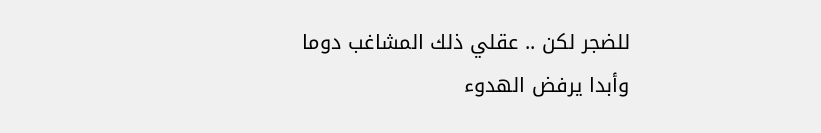للضجر لكن .. عقلي ذلك المشاغب دوما وأبدا يرفض الهدوء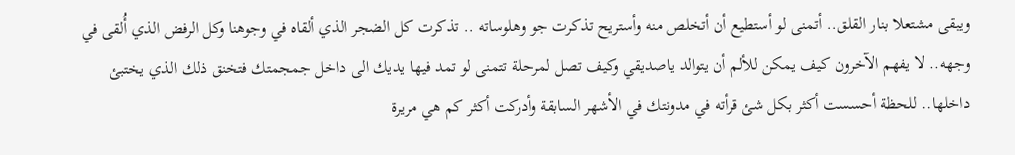ويبقى مشتعلا بنار القلق.. أتمنى لو أستطيع أن أتخلص منه وأستريح تذكرت جو وهلوساته .. تذكرت كل الضجر الذي ألقاه في وجوهنا وكل الرفض الذي أُلقى في وجهه.. لا يفهم الآخرون كيف يمكن للألم أن يتوالد ياصديقي وكيف تصل لمرحلة تتمنى لو تمد فيها يديك الى داخل جمجمتك فتخنق ذلك الذي يختبئ داخلها.. للحظة أحسست أكثر بكل شئ قرأته في مدونتك في الأشهر السابقة وأدركت أكثر كم هي مريرة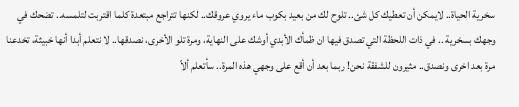سخرية الحياة.. لايمكن أن تعطيك كل شئ.. تلوح لك من بعيد بكوب ماء يروي عروقك.. لكنها تتراجع مبتعدة كلما اقتربت لتلمسه.. تضحك في وجهك بسخرية .. في ذات اللحظة التي تصدق فيها ان ظمأك الأبدي أوشك على النهاية، ومرة تلو الأخرى، نصدقها.. لا نتعلم أبدا أنها خبيثة، تخدعنا مرة بعد اخرى ونصدق.. مثيرون للشفقة نحن! ربما بعد أن أقع على وجهي هذه المرة.. سأتعلم ألاّ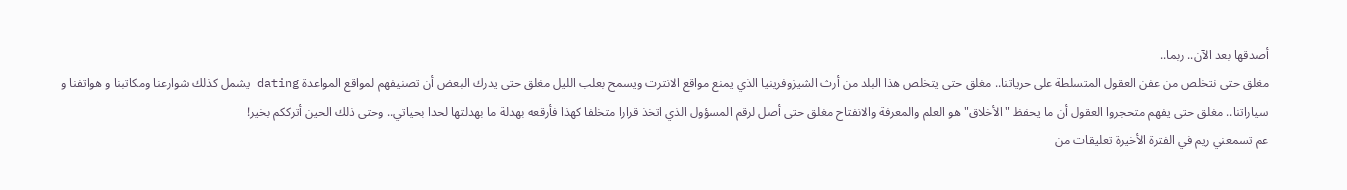أصدقها بعد الآن.. ربما..
مغلق حتى نتخلص من عفن العقول المتسلطة على حرياتنا.. مغلق حتى يتخلص هذا البلد من أرث الشيزوفرينيا الذي يمنع مواقع الانترت ويسمح بعلب الليل مغلق حتى يدرك البعض أن تصنيفهم لمواقع المواعدة dating يشمل كذلك شوارعنا ومكاتبنا و هواتفنا و سياراتنا.. مغلق حتى يفهم متحجروا العقول أن ما يحفظ "الأخلاق" هو العلم والمعرفة والانفتاح مغلق حتى أصل لرقم المسؤول الذي اتخذ قرارا متخلفا كهذا فأرقعه بهدلة ما بهدلتها لحدا بحياتي.. وحتى ذلك الحين أترككم بخير!
عم تسمعني ريم في الفترة الأخيرة تعليقات من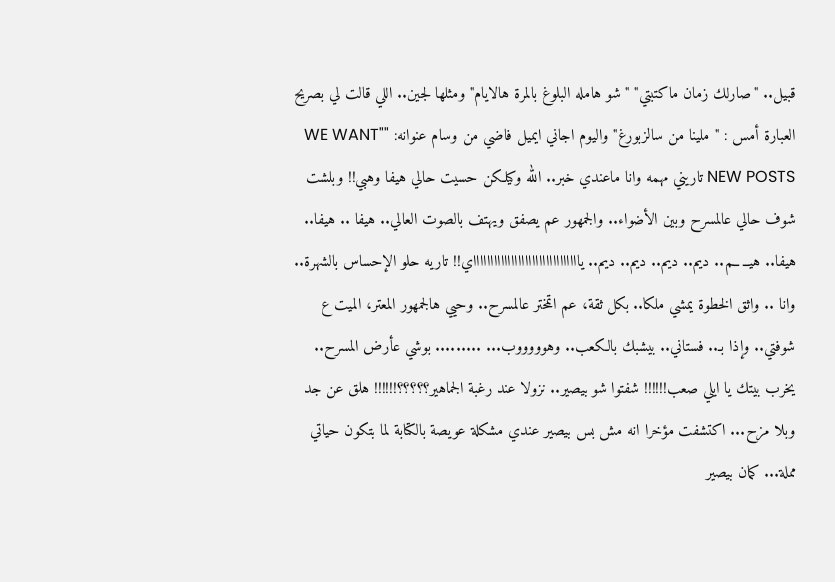قبيل.. "صارلك زمان ماكتبتي" " شو هامله البلوغ بالمرة هالايام" ومثلها لجين.. اللي قالت لي بصريح العبارة أمس : "ملينا من سالزبورغ" واليوم اجاني ايميل فاضي من وسام عنوانه: ""WE WANT NEW POSTS تاريني مهمه وانا ماعندي خبر.. الله وكيلكن حسيت حالي هيفا وهبي!! وبلشت شوف حالي عالمسرح وبين الأضواء.. والجمهور عم يصفق ويهتف بالصوت العالي.. هيفا .. هيفا.. هيفا.. هيــ ــم.. ديم.. ديم.. ديم.. ديم.. ياااااااااااااااااااااااااااااااي!! تاريه حلو الإحساس بالشهرة.. وانا .. واثق الخطوة يمشي ملكا.. بكل ثقة، عم اتمختر عالمسرح.. وحيي هالجمهور المعتر، الميت ع شوفتي.. وإذا بـ.. فستاني.. بيشبك بالكعب.. وهوووووب... ......... بوشي عأرض المسرح.. يخرب بيتك يا ايلي صعب!!!!!! شفتوا شو بيصير.. نزولا عند رغبة الجماهير؟؟؟؟؟!!!!!! هلق عن جد وبلا مزح... اكتشفت مؤخرا انه مش بس بيصير عندي مشكلة عويصة بالكتابة لما بتكون حياتي مملة... كمان بيصير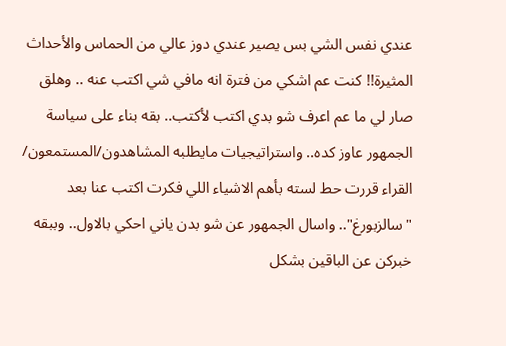عندي نفس الشي بس يصير عندي دوز عالي من الحماس والأحداث المثيرة!! كنت عم اشكي من فترة انه مافي شي اكتب عنه .. وهلق صار لي ما عم اعرف شو بدي اكتب لأكتب.. بقه بناء على سياسة الجمهور عاوز كده.. واستراتيجيات مايطلبه المشاهدون/المستمعون/ القراء قررت حط لسته بأهم الاشياء اللي فكرت اكتب عنا بعد "سالزبورغ".. واسال الجمهور عن شو بدن ياني احكي بالاول.. وببقه خبركن عن الباقين بشكل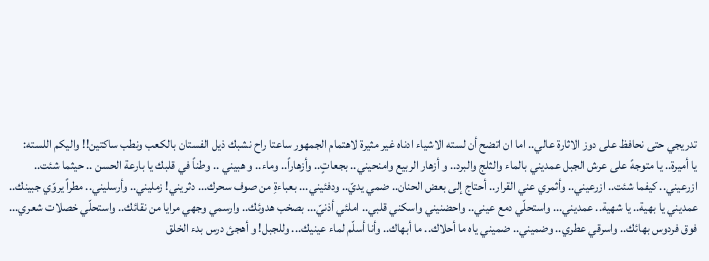تدريجي حتى نحافظ على دوز الاثارة عالي.. اما ان اتضح أن لسته الاشياء ادناه غير مثيرة لاهتمام الجمهور ساعتا راح نشبك ذيل الفستان بالكعب ونطب ساكتين!! واليكم اللسته:
يا أميرة.. يا متوجهً على عرش الجبل عمديني بالماء والثلج والبرد.. و أزهار الربيع وامنحيني.. بجعاتٍ.. وأزهاراً.. وماء.. و هبيني .. وطناً في قلبك يا بارعة الحسن .. حيثما شئت.. ازرعيني.. كيفما شئت.. ازرعيني.. وأثمري عني القرار.. أحتاج إلى بعض الحنان.. ضمي يديّ.. ودفئيني... بعباءةِ من صوف سحرك... دثريني! زمليني.. وأرسليني.. مطراً يروّي جبينك.. عمديني يا بهية.. يا شهية.. عمديني... واستحلّي دمع عيني.. واحضنيني واسكني قلبي.. املئي أذنيّ... بصخب هدوئك.. وارسمي وجهي مرايا من نقائك.. واستحلّي خصلات شعري... فوق فردوس بهائك.. واسرقي عطري.. وضميني.. ضميني ياه ما أحلاك.. ما أبهاك.. وأنا أسلّم لماء عينيك... وللجبل! و أهجئ درس بدء الخلق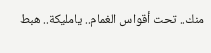منك.. تحت أقواس الغمام.. يامليكة.. هبط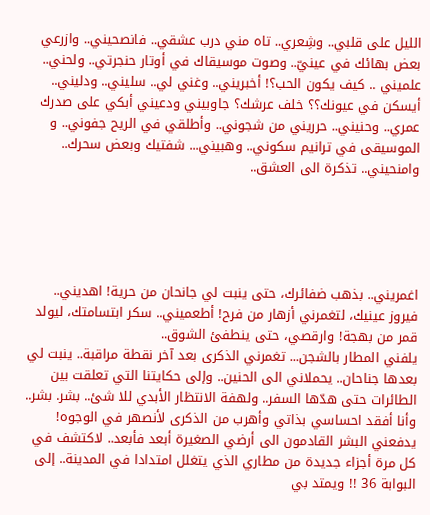الليل على قلبي.. وشِعري.. تاه مني درب عشقي.. فانصحيني.. وازرعي بعض بهائك في عينيّ.. وصوت موسيقاك في أوتار حنجرتي.. ولحني.. علميني .. كيف يكون الحب؟! أخبريني.. وغني لي.. سليني.. ودليني.. أيسكن في عيونك؟؟ خلف عرشك؟ جاوبيني ودعيني أبكي على صدرك عمري.. وحنيني.. حرريني من شجوني.. وأطلقي في الريح جفوني.. و الموسيقى في ترانيم سكوني.. وهبيني... شفتيك وبعض سحرك.. وامنحيني.. تذكرة الى العشق..





اغمريني.. بذهب ضفائرك، حتى ينبت لي جانحان من حرية! اهديني.. فيروز عينيك، لتغمرني أزهار من فرح! أطعميني.. سكر ابتسامتك، ليولد قمر من بهجة! وارقصي، حتى ينطفئ الشوق..
يلفني المطار بالشجن... تغمرني الذكرى بعد آخر نقطة مراقبة.. ينبت لي بعدها جناحان.. يحملاني الى الحنين.. وإلى حكايتنا التي تعلقت بين الطائرات حتى هدّها السفر.. ولهفة الانتظار الأبدي للا شئ.. بشر. بشر.. وأنا أفقد احساسي بذاتي وأهرب من الذكرى لأنصهر في الوجوه! يدفعني البشر القادمون الى أرضي الصغيرة أبعد فأبعد.. لاكتشف في كل مرة أجزاء جديدة من مطاري الذي يتغلل امتدادا في المدينة.. إلى البوابة 36 !! ويمتد بي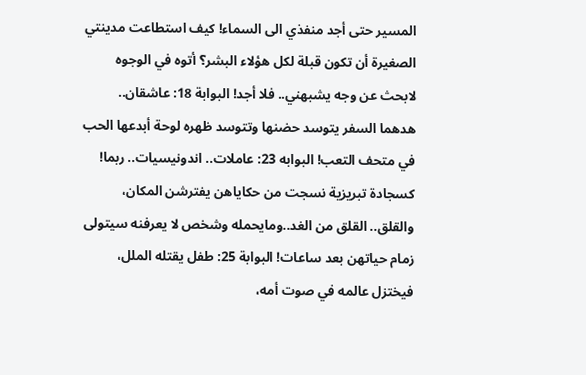المسير حتى أجد منفذي الى السماء! كيف استطاعت مدينتي الصغيرة أن تكون قبلة لكل هؤلاء البشر؟ أتوه في الوجوه لابحث عن وجه يشبهني.. فلا أجد! البوابة 18: عاشقان.. هدهما السفر يتوسد حضنها وتتوسد ظهره لوحة أبدعها الحب في متحف التعب! البوابه 23: عاملات.. اندونيسيات.. ربما! كسجادة تبريزية نسجت من حكاياهن يفترشن المكان، والقلق.. القلق من الغد..ومايحمله وشخص لا يعرفنه سيتولى زمام حياتهن بعد ساعات! البوابة 25: طفل يقتله الملل، فيختزل عالمه في صوت أمه،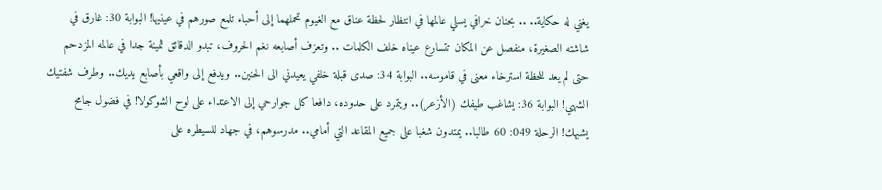يغني له حكاية.. .. بحنان خرافي يسلي عالمها في انتظار لحظة عناق مع الغيوم تحملهما إلى أحباء تلمع صورهم في عينيها! البوابة 30: غارق في شاشته الصغيرة، منفصل عن المكان تتسارع عيناه خلف الكلمات .. وتعزف أصابعه نغم الحروف، تبدو الدقائق ثمينة جدا في عالمه المزدحم حتى لم يعد للحظة استرخاء معنى في قاموسه.. البوابة 34: صدى قبلة خلفي يعيدني الى الحنين.. ويدفع إلى واقعي بأصابع يديك.. وطرف شفتيك الشهي! البوابة 36: يشاغب طيفك (الأزعر).. ويتمرد على حدوده، دافعا كل جوارحي إلى الاعتداء على لوح الشوكولا! في فضول جامح يشبهك! الرحلة 049: 60 طالبا.. يمتدون شغبا على جميع المقاعد التي أمامي.. مدرسوهم، في جهاد للسيطره على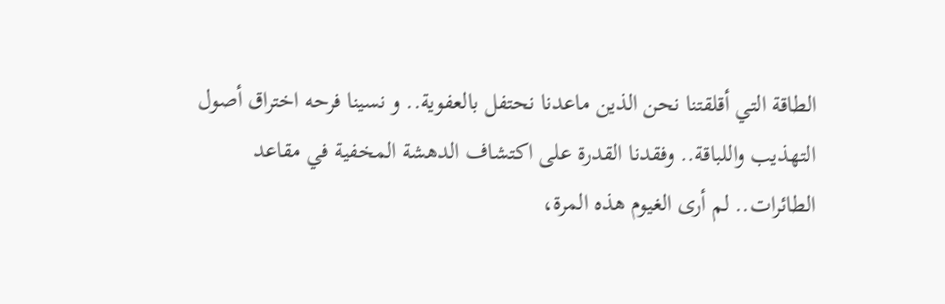الطاقة التي أقلقتنا نحن الذين ماعدنا نحتفل بالعفوية.. و نسينا فرحه اختراق أصول التهذيب واللباقة.. وفقدنا القدرة على اكتشاف الدهشة المخفية في مقاعد الطائرات.. لم أرى الغيوم هذه المرة،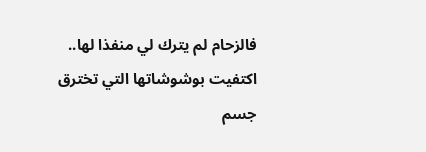فالزحام لم يترك لي منفذا لها.. اكتفيت بوشوشاتها التي تخترق جسم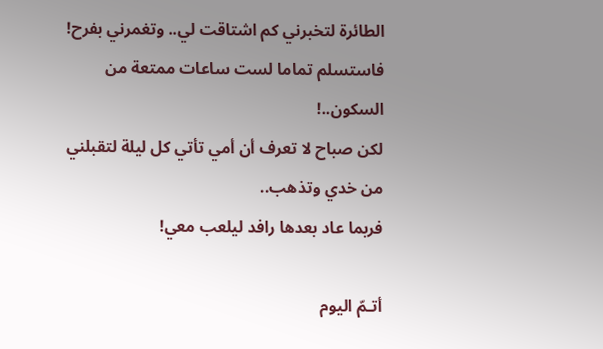الطائرة لتخبرني كم اشتاقت لي.. وتغمرني بفرح! فاستسلم تماما لست ساعات ممتعة من السكون..!
لكن صباح لا تعرف أن أمي تأتي كل ليلة لتقبلني من خدي وتذهب..
فربما عاد بعدها رافد ليلعب معي!

أتـمّ اليوم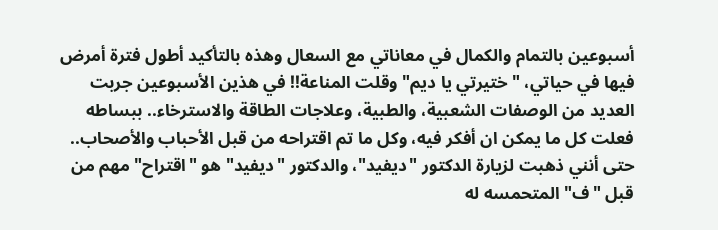أسبوعين بالتمام والكمال في معاناتي مع السعال وهذه بالتأكيد أطول فترة أمرض فيها في حياتي، "ختيرتي يا ديم" وقلت المناعة!! في هذين الأسبوعين جربت العديد من الوصفات الشعبية، والطبية، وعلاجات الطاقة والاسترخاء.. ببساطه فعلت كل ما يمكن ان أفكر فيه، وكل ما تم اقتراحه من قبل الأحباب والأصحاب.. حتى أنني ذهبت لزيارة الدكتور "ديفيد"، والدكتور "ديفيد" هو "اقتراح" مهم من قبل "ف" المتحمسه له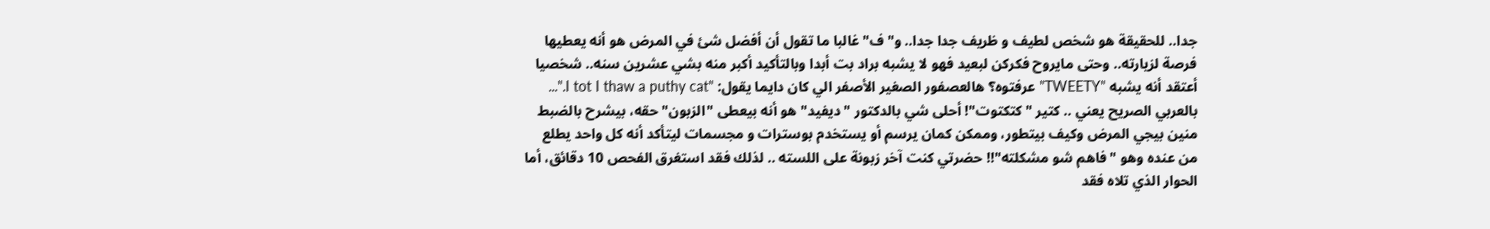جدا.. للحقيقة هو شخص لطيف و ظريف جدا جدا.. و"ف" غالبا ما تقول أن أفضل شئ في المرض هو أنه يعطيها فرصة لزيارته.. وحتى مايروح فكركن لبعيد فهو لا يشبه براد بت أبدا وبالتأكيد أكبر منه بشي عشرين سنه.. شخصيا أعتقد أنه يشبه "TWEETY" عرفتوه؟ هالعصفور الصغير الأصفر الي كان دايما يقول: "I tot I thaw a puthy cat."... بالعربي الصريح يعني .. كتير "كتكتوت"! أحلى شي بالدكتور "ديفيد" هو أنه بيعطى "الزبون" حقه، بيشرح بالضبط منين بيجي المرض وكيف بيتطور، وممكن كمان يرسم أو يستخدم بوسترات و مجسمات ليتأكد أنه كل واحد يطلع من عنده وهو "فاهم شو مشكلته"!! حضرتي كنت آخر زبونة على اللسته .. لذلك فقد استغرق الفحص 10 دقائق، أما الحوار الذي تلاه فقد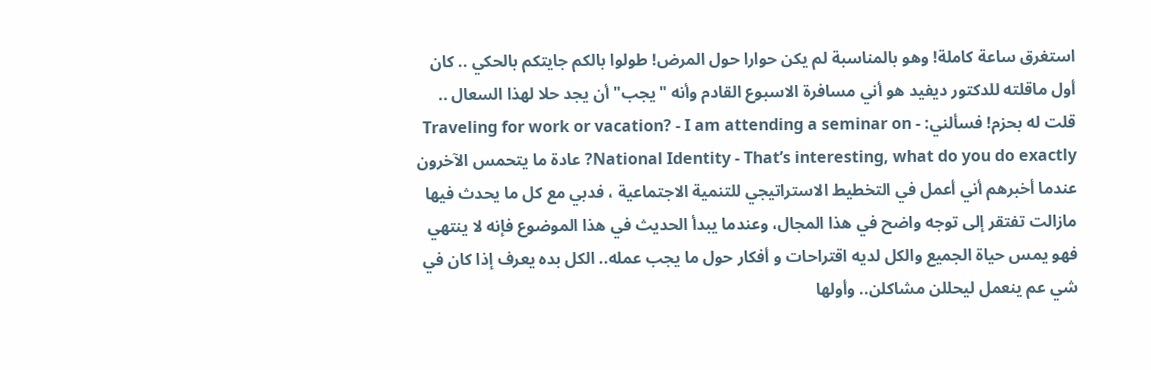استغرق ساعة كاملة! وهو بالمناسبة لم يكن حوارا حول المرض! طولوا بالكم جايتكم بالحكي .. كان أول ماقلته للدكتور ديفيد هو أني مسافرة الاسبوع القادم وأنه "يجب" أن يجد حلا لهذا السعال .. قلت له بحزم! فسألني: - Traveling for work or vacation? - I am attending a seminar on National Identity - That’s interesting, what do you do exactly? عادة ما يتحمس الآخرون عندما أخبرهم أني أعمل في التخطيط الاستراتيجي للتنمية الاجتماعية ، فدبي مع كل ما يحدث فيها مازالت تفتقر إلى توجه واضح في هذا المجال، وعندما يبدأ الحديث في هذا الموضوع فإنه لا ينتهي فهو يمس حياة الجميع والكل لديه اقتراحات و أفكار حول ما يجب عمله.. الكل بده يعرف إذا كان في شي عم ينعمل ليحللن مشاكلن.. وأولها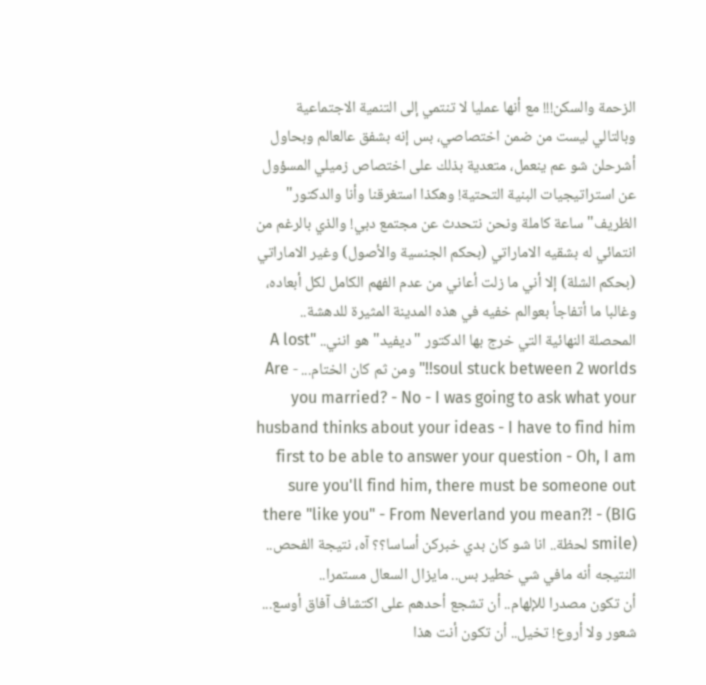الزحمة والسكن!!! مع أنها عمليا لا تنتمي إلى التنمية الاجتماعية وبالتالي ليست من ضمن اختصاصي، بس إنه بشفق عالعالم وبحاول أشرحلن شو عم ينعمل، متعدية بذلك على اختصاص زميلي المسؤول عن استراتيجيات البنية التحتية! وهكذا استغرقنا وأنا والدكتور" الظريف" ساعة كاملة ونحن نتحدث عن مجتمع دبي! والذي بالرغم من انتمائي له بشقيه الاماراتي (بحكم الجنسية والأصول) وغير الاماراتي (بحكم الشلة) إلا أني ما زلت أعاني من عدم الفهم الكامل لكل أبعاده، وغالبا ما أتفاجأ بعوالم خفيه في هذه المدينة المثيرة للدهشة.. المحصلة النهائية التي خرج بها الدكتور "ديفيد" هو انني.. "A lost soul stuck between 2 worlds!!" ومن ثم كان الختام... - Are you married? - No - I was going to ask what your husband thinks about your ideas - I have to find him first to be able to answer your question - Oh, I am sure you'll find him, there must be someone out there "like you" - From Neverland you mean?! - (BIG smile) لحظة.. انا شو كان بدي خبركن أساسا؟؟ آه، نتيجة الفحص.. النتيجه أنه مافي شي خطير بس.. مايزال السعال مستمرا..
أن تكون مصدرا للإلهام.. أن تشجع أحدهم على اكتشاف آفاق أوسع... شعور ولا أروع! تخيل.. أن تكون أنت هذا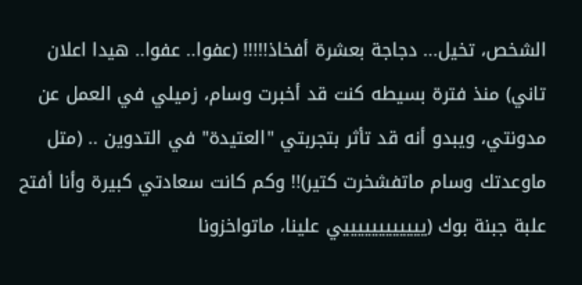الشخص، تخيل... دجاجة بعشرة أفخاذ!!!!! (عفوا.. عفوا.. هيدا اعلان تاني) منذ فترة بسيطه كنت قد أخبرت وسام، زميلي في العمل عن مدونتي، ويبدو أنه قد تأثر بتجربتي "العتيدة" في التدوين .. (متل ماوعدتك وسام ماتفشخرت كتير)!! وكم كانت سعادتي كبيرة وأنا أفتح علبة جبنة بوك (ييييييييييييي علينا، ماتواخزونا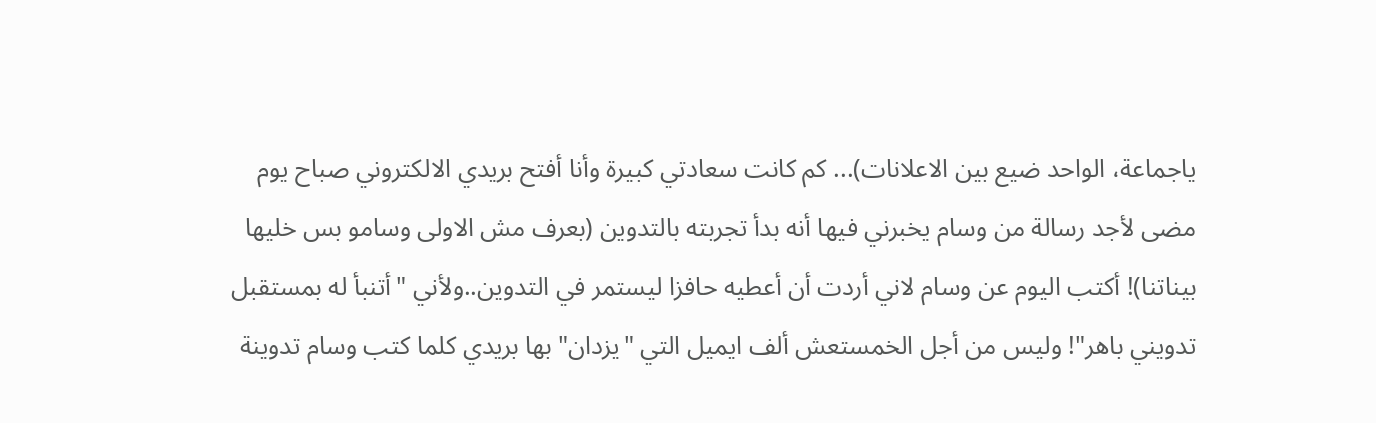ياجماعة، الواحد ضيع بين الاعلانات)... كم كانت سعادتي كبيرة وأنا أفتح بريدي الالكتروني صباح يوم مضى لأجد رسالة من وسام يخبرني فيها أنه بدأ تجربته بالتدوين (بعرف مش الاولى وسامو بس خليها بيناتنا)! أكتب اليوم عن وسام لاني أردت أن أعطيه حافزا ليستمر في التدوين..ولأني "أتنبأ له بمستقبل تدويني باهر"! وليس من أجل الخمستعش ألف ايميل التي "يزدان" بها بريدي كلما كتب وسام تدوينة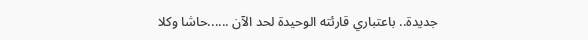جديدة.. باعتباري قارئته الوحيدة لحد الآن ......حاشا وكلا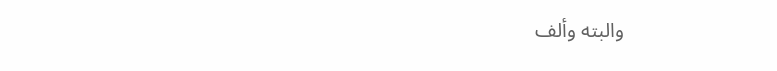والبته وألف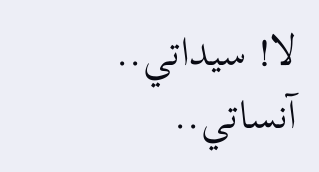لا! سيداتي.. آنساتي..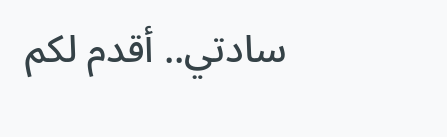سادتي.. أقدم لكم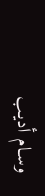وسـام أديـب